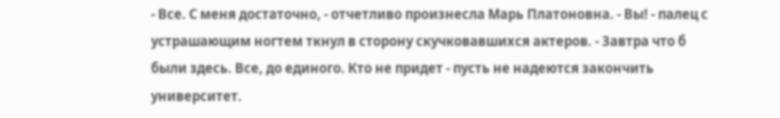- Все. С меня достаточно, - отчетливо произнесла Марь Платоновна. - Вы! - палец с устрашающим ногтем ткнул в сторону скучковавшихся актеров. - Завтра что б были здесь. Все, до единого. Кто не придет - пусть не надеются закончить университет.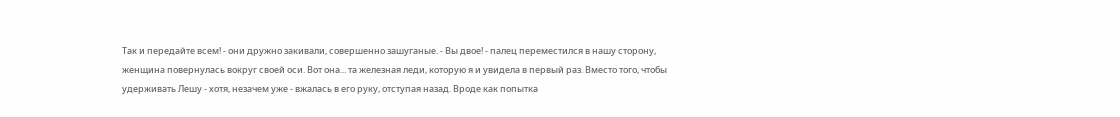Так и передайте всем! - они дружно закивали, совершенно зашуганые. - Вы двое! - палец переместился в нашу сторону, женщина повернулась вокруг своей оси. Вот она... та железная леди, которую я и увидела в первый раз. Вместо того, чтобы удерживать Лешу - хотя, незачем уже - вжалась в его руку, отступая назад. Вроде как попытка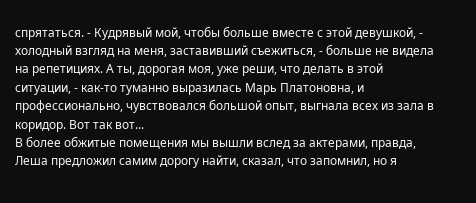спрятаться. - Кудрявый мой, чтобы больше вместе с этой девушкой, - холодный взгляд на меня, заставивший съежиться, - больше не видела на репетициях. А ты, дорогая моя, уже реши, что делать в этой ситуации, - как-то туманно выразилась Марь Платоновна, и профессионально, чувствовался большой опыт, выгнала всех из зала в коридор. Вот так вот...
В более обжитые помещения мы вышли вслед за актерами, правда, Леша предложил самим дорогу найти, сказал, что запомнил, но я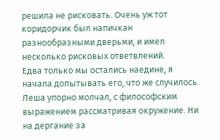решила не рисковать. Очень уж тот коридорчик был напичкан разнообразными дверьми, и имел несколько рисковых ответвлений.
Едва только мы остались наедине, я начала допытывать его, что же случилось. Леша упорно молчал, с философским выражением рассматривая окружение. Ни на дергание за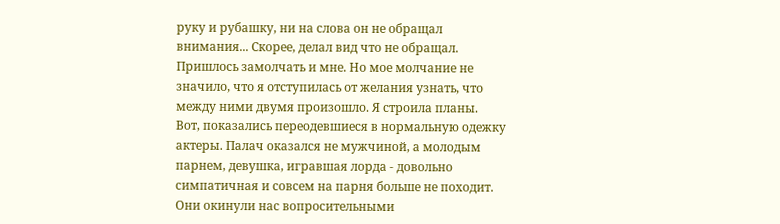руку и рубашку, ни на слова он не обращал внимания... Скорее, делал вид что не обращал. Пришлось замолчать и мне. Но мое молчание не значило, что я отступилась от желания узнать, что между ними двумя произошло. Я строила планы.
Вот, показались переодевшиеся в нормальную одежку актеры. Палач оказался не мужчиной, а молодым парнем, девушка, игравшая лорда - довольно симпатичная и совсем на парня больше не походит. Они окинули нас вопросительными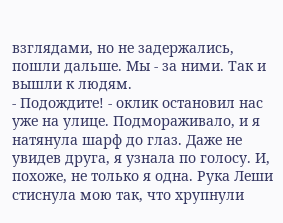взглядами, но не задержались, пошли дальше. Мы - за ними. Так и вышли к людям.
- Подождите! - оклик остановил нас уже на улице. Подмораживало, и я натянула шарф до глаз. Даже не увидев друга, я узнала по голосу. И, похоже, не только я одна. Рука Леши стиснула мою так, что хрупнули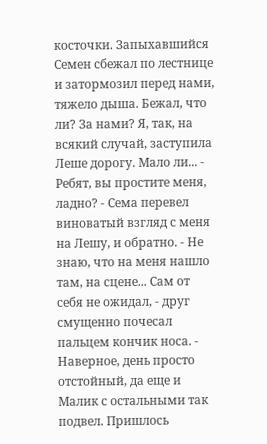косточки. Запыхавшийся Семен сбежал по лестнице и затормозил перед нами, тяжело дыша. Бежал, что ли? За нами? Я, так, на всякий случай, заступила Леше дорогу. Мало ли... - Ребят, вы простите меня, ладно? - Сема перевел виноватый взгляд с меня на Лешу, и обратно. - Не знаю, что на меня нашло там, на сцене... Сам от себя не ожидал, - друг смущенно почесал пальцем кончик носа. - Наверное, день просто отстойный, да еще и Малик с остальными так подвел. Пришлось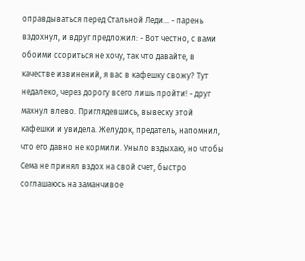оправдываться перед Стальной Леди... - парень вздохнул, и вдруг предложил: - Вот честно, с вами обоими ссориться не хочу, так что давайте, в качестве извинений, я вас в кафешку свожу? Тут недалеко, через дорогу всего лишь пройти! - друг махнул влево. Приглядевшись, вывеску этой кафешки и увидела. Желудок, предатель, напомнил, что его давно не кормили. Уныло вздыхаю, но чтобы Сема не принял вздох на свой счет, быстро соглашаюсь на заманчивое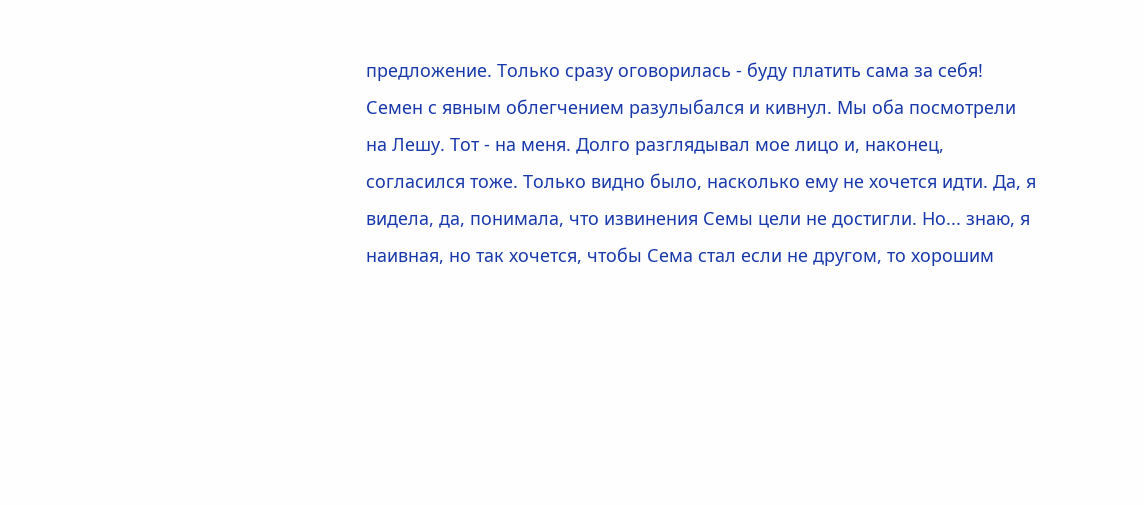предложение. Только сразу оговорилась - буду платить сама за себя! Семен с явным облегчением разулыбался и кивнул. Мы оба посмотрели на Лешу. Тот - на меня. Долго разглядывал мое лицо и, наконец, согласился тоже. Только видно было, насколько ему не хочется идти. Да, я видела, да, понимала, что извинения Семы цели не достигли. Но... знаю, я наивная, но так хочется, чтобы Сема стал если не другом, то хорошим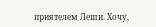приятелем Леши. Хочу,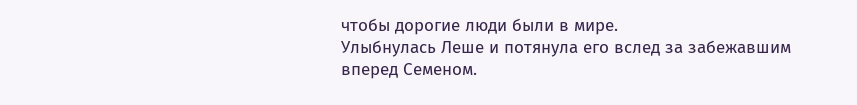чтобы дорогие люди были в мире.
Улыбнулась Леше и потянула его вслед за забежавшим вперед Семеном.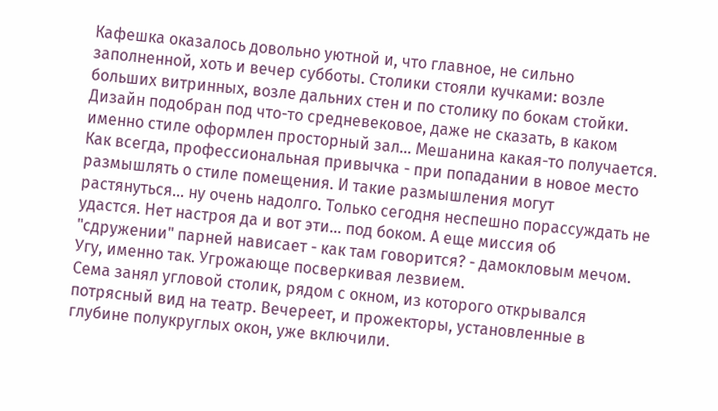Кафешка оказалось довольно уютной и, что главное, не сильно заполненной, хоть и вечер субботы. Столики стояли кучками: возле больших витринных, возле дальних стен и по столику по бокам стойки. Дизайн подобран под что-то средневековое, даже не сказать, в каком именно стиле оформлен просторный зал... Мешанина какая-то получается.
Как всегда, профессиональная привычка - при попадании в новое место размышлять о стиле помещения. И такие размышления могут растянуться... ну очень надолго. Только сегодня неспешно порассуждать не удастся. Нет настроя да и вот эти... под боком. А еще миссия об "сдружении" парней нависает - как там говорится? - дамокловым мечом. Угу, именно так. Угрожающе посверкивая лезвием.
Сема занял угловой столик, рядом с окном, из которого открывался потрясный вид на театр. Вечереет, и прожекторы, установленные в глубине полукруглых окон, уже включили.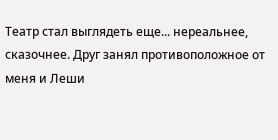Театр стал выглядеть еще... нереальнее, сказочнее. Друг занял противоположное от меня и Леши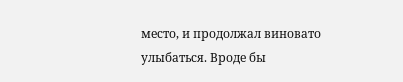место, и продолжал виновато улыбаться. Вроде бы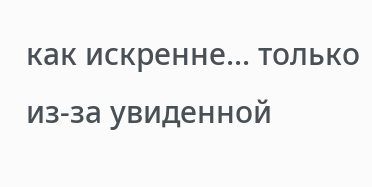как искренне... только из-за увиденной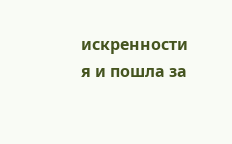искренности я и пошла за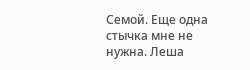Семой. Еще одна стычка мне не нужна. Леша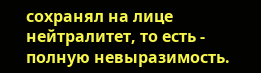сохранял на лице нейтралитет, то есть - полную невыразимость.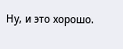Ну, и это хорошо.